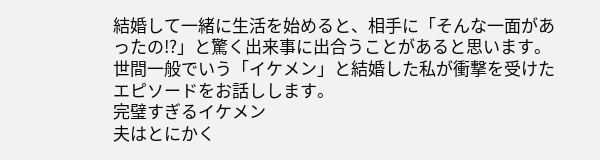結婚して一緒に生活を始めると、相手に「そんな一面があったの!?」と驚く出来事に出合うことがあると思います。世間一般でいう「イケメン」と結婚した私が衝撃を受けたエピソードをお話しします。
完璧すぎるイケメン
夫はとにかく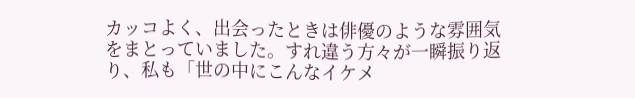カッコよく、出会ったときは俳優のような雰囲気をまとっていました。すれ違う方々が一瞬振り返り、私も「世の中にこんなイケメ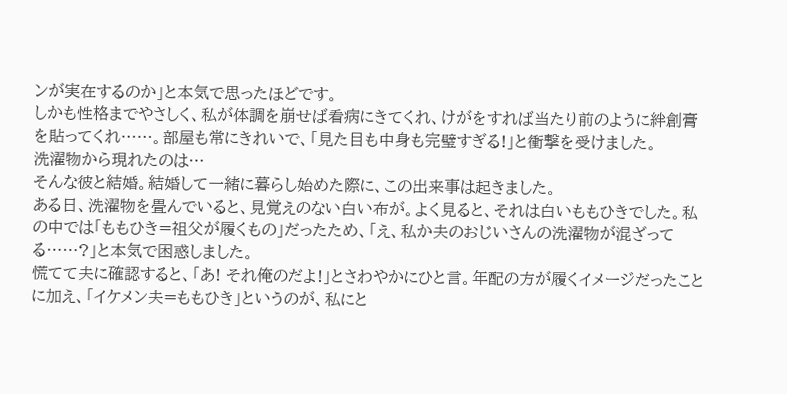ンが実在するのか」と本気で思ったほどです。
しかも性格までやさしく、私が体調を崩せば看病にきてくれ、けがをすれば当たり前のように絆創膏を貼ってくれ……。部屋も常にきれいで、「見た目も中身も完璧すぎる!」と衝撃を受けました。
洗濯物から現れたのは…
そんな彼と結婚。結婚して一緒に暮らし始めた際に、この出来事は起きました。
ある日、洗濯物を畳んでいると、見覚えのない白い布が。よく見ると、それは白いももひきでした。私の中では「ももひき=祖父が履くもの」だったため、「え、私か夫のおじいさんの洗濯物が混ざってる……?」と本気で困惑しました。
慌てて夫に確認すると、「あ! それ俺のだよ!」とさわやかにひと言。年配の方が履くイメージだったことに加え、「イケメン夫=ももひき」というのが、私にと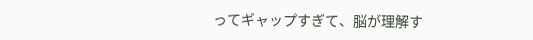ってギャップすぎて、脳が理解す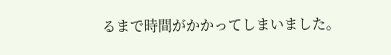るまで時間がかかってしまいました。